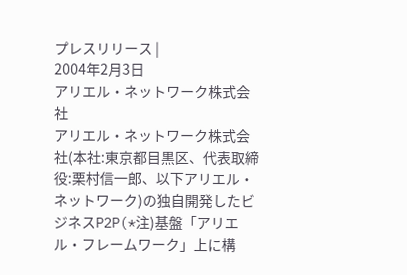プレスリリース |
2004年2月3日
アリエル・ネットワーク株式会社
アリエル・ネットワーク株式会社(本社:東京都目黒区、代表取締役:栗村信一郎、以下アリエル・ネットワーク)の独自開発したビジネスP2P(*注)基盤「アリエル・フレームワーク」上に構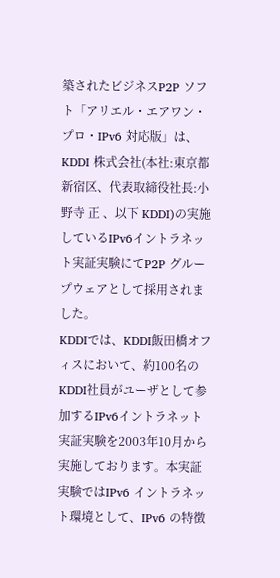築されたビジネスP2P ソフト「アリエル・エアワン・プロ・IPv6 対応版」は、KDDI 株式会社(本社:東京都新宿区、代表取締役社長:小野寺 正 、以下 KDDI)の実施しているIPv6イントラネット実証実験にてP2P グループウェアとして採用されました。
KDDIでは、KDDI飯田橋オフィスにおいて、約100名のKDDI社員がユーザとして参加するIPv6イントラネット実証実験を2003年10月から実施しております。本実証実験ではIPv6 イントラネット環境として、IPv6 の特徴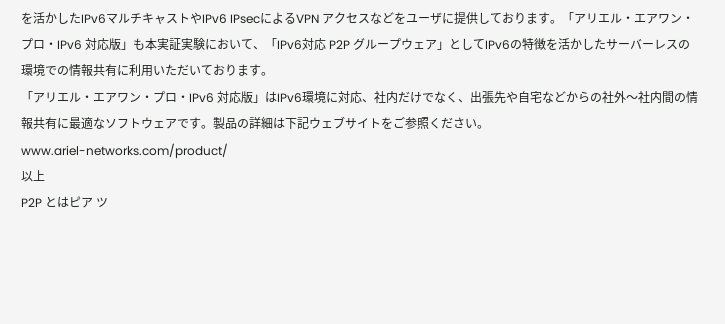を活かしたIPv6マルチキャストやIPv6 IPsecによるVPN アクセスなどをユーザに提供しております。「アリエル・エアワン・プロ・IPv6 対応版」も本実証実験において、「IPv6対応 P2P グループウェア」としてIPv6の特徴を活かしたサーバーレスの環境での情報共有に利用いただいております。
「アリエル・エアワン・プロ・IPv6 対応版」はIPv6環境に対応、社内だけでなく、出張先や自宅などからの社外〜社内間の情報共有に最適なソフトウェアです。製品の詳細は下記ウェブサイトをご参照ください。
www.ariel-networks.com/product/
以上
P2P とはピア ツ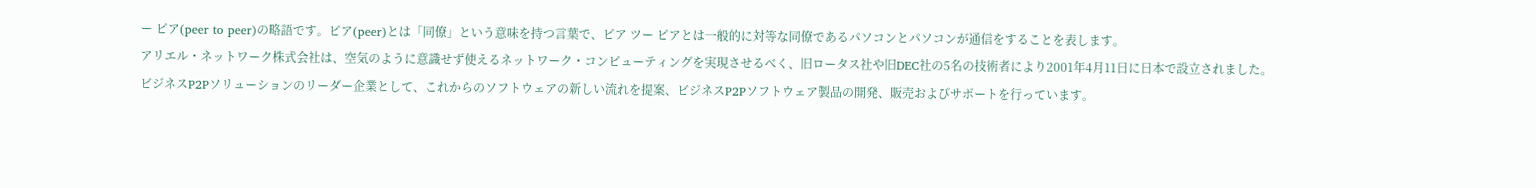ー ピア(peer to peer)の略語です。ピア(peer)とは「同僚」という意味を持つ言葉で、ピア ツー ピアとは一般的に対等な同僚であるパソコンとパソコンが通信をすることを表します。
アリエル・ネットワーク株式会社は、空気のように意識せず使えるネットワーク・コンピューティングを実現させるべく、旧ロータス社や旧DEC社の5名の技術者により2001年4月11日に日本で設立されました。
ビジネスP2Pソリューションのリーダー企業として、これからのソフトウェアの新しい流れを提案、ビジネスP2Pソフトウェア製品の開発、販売およびサポートを行っています。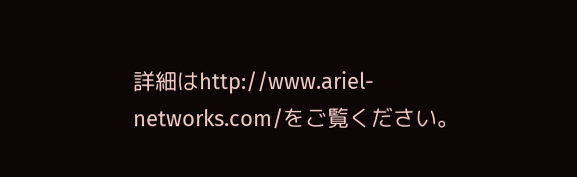詳細はhttp://www.ariel-networks.com/をご覧ください。